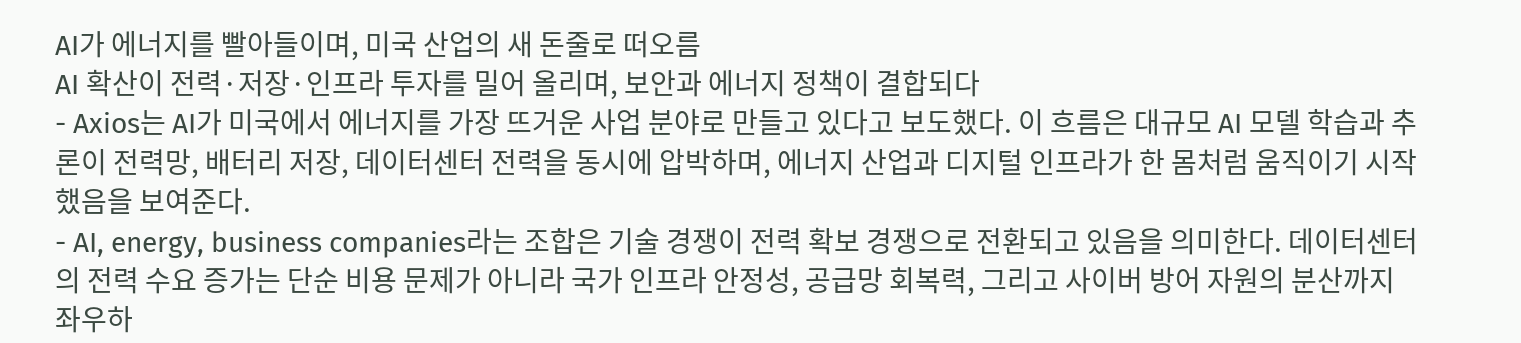AI가 에너지를 빨아들이며, 미국 산업의 새 돈줄로 떠오름
AI 확산이 전력·저장·인프라 투자를 밀어 올리며, 보안과 에너지 정책이 결합되다
- Axios는 AI가 미국에서 에너지를 가장 뜨거운 사업 분야로 만들고 있다고 보도했다. 이 흐름은 대규모 AI 모델 학습과 추론이 전력망, 배터리 저장, 데이터센터 전력을 동시에 압박하며, 에너지 산업과 디지털 인프라가 한 몸처럼 움직이기 시작했음을 보여준다.
- AI, energy, business companies라는 조합은 기술 경쟁이 전력 확보 경쟁으로 전환되고 있음을 의미한다. 데이터센터의 전력 수요 증가는 단순 비용 문제가 아니라 국가 인프라 안정성, 공급망 회복력, 그리고 사이버 방어 자원의 분산까지 좌우하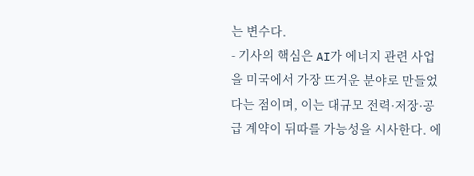는 변수다.
- 기사의 핵심은 AI가 에너지 관련 사업을 미국에서 가장 뜨거운 분야로 만들었다는 점이며, 이는 대규모 전력·저장·공급 계약이 뒤따를 가능성을 시사한다. 에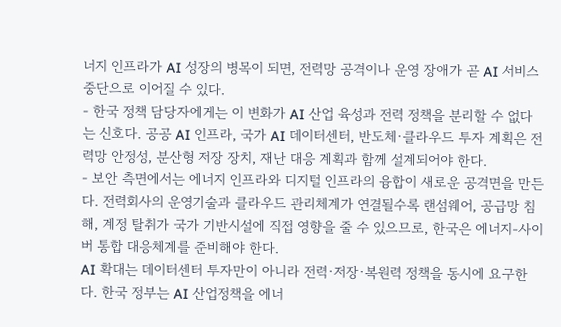너지 인프라가 AI 성장의 병목이 되면, 전력망 공격이나 운영 장애가 곧 AI 서비스 중단으로 이어질 수 있다.
- 한국 정책 담당자에게는 이 변화가 AI 산업 육성과 전력 정책을 분리할 수 없다는 신호다. 공공 AI 인프라, 국가 AI 데이터센터, 반도체·클라우드 투자 계획은 전력망 안정성, 분산형 저장 장치, 재난 대응 계획과 함께 설계되어야 한다.
- 보안 측면에서는 에너지 인프라와 디지털 인프라의 융합이 새로운 공격면을 만든다. 전력회사의 운영기술과 클라우드 관리체계가 연결될수록 랜섬웨어, 공급망 침해, 계정 탈취가 국가 기반시설에 직접 영향을 줄 수 있으므로, 한국은 에너지-사이버 통합 대응체계를 준비해야 한다.
AI 확대는 데이터센터 투자만이 아니라 전력·저장·복원력 정책을 동시에 요구한다. 한국 정부는 AI 산업정책을 에너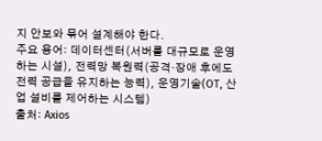지 안보와 묶어 설계해야 한다.
주요 용어: 데이터센터(서버를 대규모로 운영하는 시설), 전력망 복원력(공격·장애 후에도 전력 공급을 유지하는 능력), 운영기술(OT, 산업 설비를 제어하는 시스템)
출처: Axios